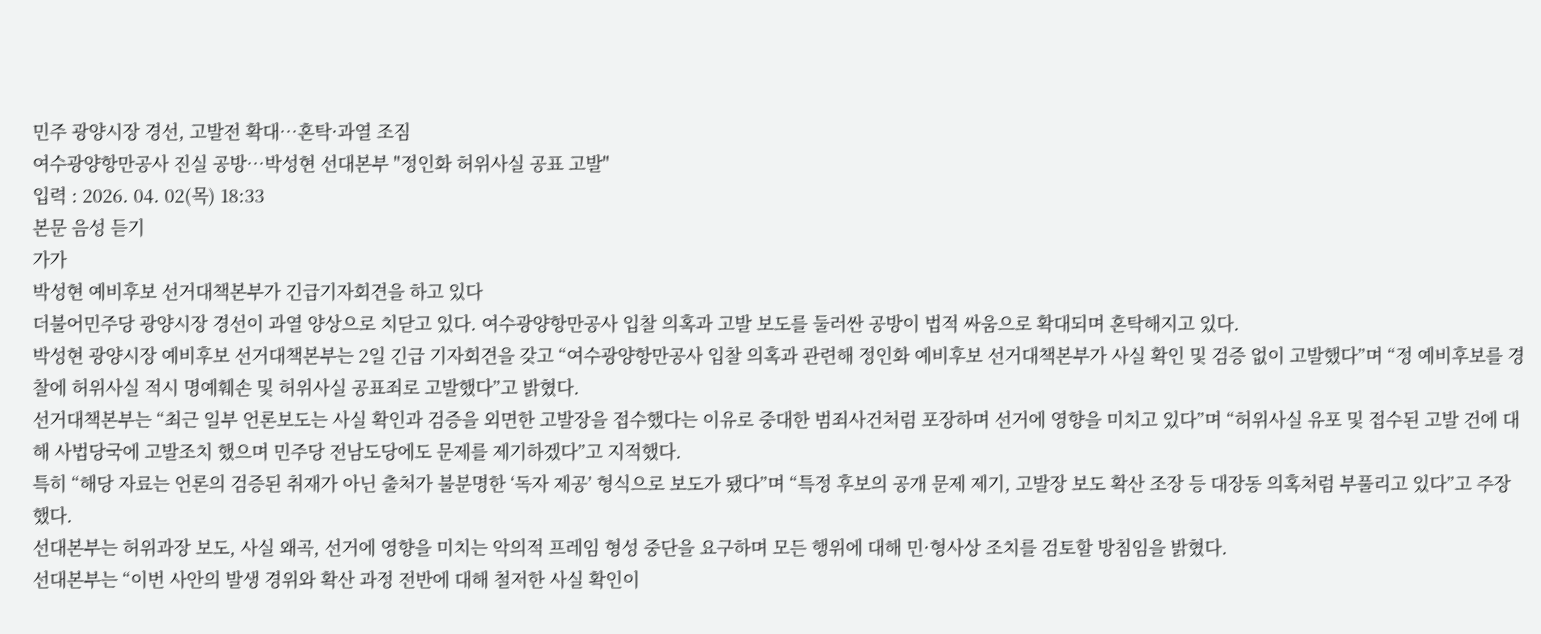민주 광양시장 경선, 고발전 확대…혼탁·과열 조짐
여수광양항만공사 진실 공방…박성현 선대본부 "정인화 허위사실 공표 고발"
입력 : 2026. 04. 02(목) 18:33
본문 음성 듣기
가가
박성현 예비후보 선거대책본부가 긴급기자회견을 하고 있다
더불어민주당 광양시장 경선이 과열 양상으로 치닫고 있다. 여수광양항만공사 입찰 의혹과 고발 보도를 둘러싼 공방이 법적 싸움으로 확대되며 혼탁해지고 있다.
박성현 광양시장 예비후보 선거대책본부는 2일 긴급 기자회견을 갖고 “여수광양항만공사 입찰 의혹과 관련해 정인화 예비후보 선거대책본부가 사실 확인 및 검증 없이 고발했다”며 “정 예비후보를 경찰에 허위사실 적시 명예훼손 및 허위사실 공표죄로 고발했다”고 밝혔다.
선거대책본부는 “최근 일부 언론보도는 사실 확인과 검증을 외면한 고발장을 접수했다는 이유로 중대한 범죄사건처럼 포장하며 선거에 영향을 미치고 있다”며 “허위사실 유포 및 접수된 고발 건에 대해 사법당국에 고발조치 했으며 민주당 전남도당에도 문제를 제기하겠다”고 지적했다.
특히 “해당 자료는 언론의 검증된 취재가 아닌 출처가 불분명한 ‘독자 제공’ 형식으로 보도가 됐다”며 “특정 후보의 공개 문제 제기, 고발장 보도 확산 조장 등 대장동 의혹처럼 부풀리고 있다”고 주장했다.
선대본부는 허위과장 보도, 사실 왜곡, 선거에 영향을 미치는 악의적 프레임 형성 중단을 요구하며 모든 행위에 대해 민·형사상 조치를 검토할 방침임을 밝혔다.
선대본부는 “이번 사안의 발생 경위와 확산 과정 전반에 대해 철저한 사실 확인이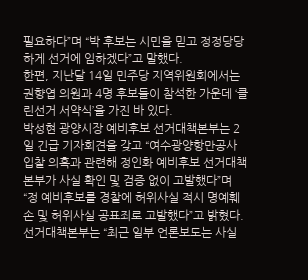필요하다”며 “박 후보는 시민을 믿고 정정당당하게 선거에 임하겠다”고 말했다.
한편, 지난달 14일 민주당 지역위원회에서는 권향엽 의원과 4명 후보들이 참석한 가운데 ‘클린선거 서약식’을 가진 바 있다.
박성현 광양시장 예비후보 선거대책본부는 2일 긴급 기자회견을 갖고 “여수광양항만공사 입찰 의혹과 관련해 정인화 예비후보 선거대책본부가 사실 확인 및 검증 없이 고발했다”며 “정 예비후보를 경찰에 허위사실 적시 명예훼손 및 허위사실 공표죄로 고발했다”고 밝혔다.
선거대책본부는 “최근 일부 언론보도는 사실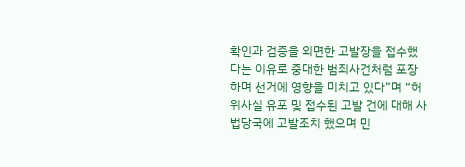확인과 검증을 외면한 고발장을 접수했다는 이유로 중대한 범죄사건처럼 포장하며 선거에 영향을 미치고 있다”며 “허위사실 유포 및 접수된 고발 건에 대해 사법당국에 고발조치 했으며 민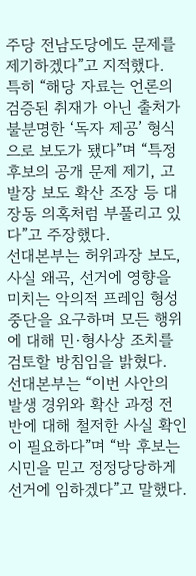주당 전남도당에도 문제를 제기하겠다”고 지적했다.
특히 “해당 자료는 언론의 검증된 취재가 아닌 출처가 불분명한 ‘독자 제공’ 형식으로 보도가 됐다”며 “특정 후보의 공개 문제 제기, 고발장 보도 확산 조장 등 대장동 의혹처럼 부풀리고 있다”고 주장했다.
선대본부는 허위과장 보도, 사실 왜곡, 선거에 영향을 미치는 악의적 프레임 형성 중단을 요구하며 모든 행위에 대해 민·형사상 조치를 검토할 방침임을 밝혔다.
선대본부는 “이번 사안의 발생 경위와 확산 과정 전반에 대해 철저한 사실 확인이 필요하다”며 “박 후보는 시민을 믿고 정정당당하게 선거에 임하겠다”고 말했다.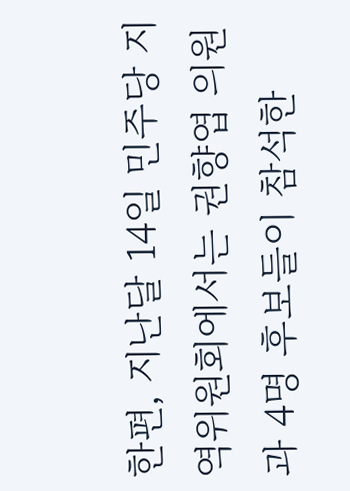한편, 지난달 14일 민주당 지역위원회에서는 권향엽 의원과 4명 후보들이 참석한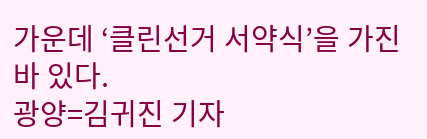가운데 ‘클린선거 서약식’을 가진 바 있다.
광양=김귀진 기자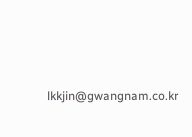lkkjin@gwangnam.co.kr